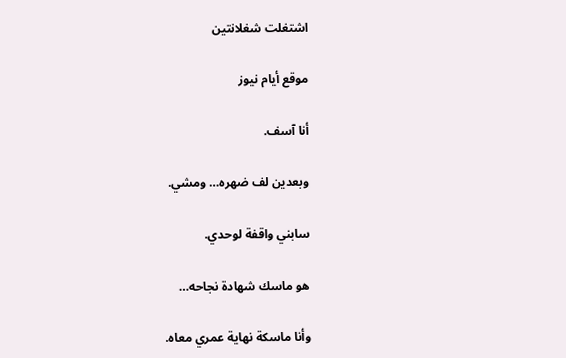اشتغلت شغلانتين

موقع أيام نيوز

أنا آسف.

وبعدين لف ضهره… ومشي.

سابني واقفة لوحدي.

هو ماسك شهادة نجاحه…

وأنا ماسكة نهاية عمري معاه.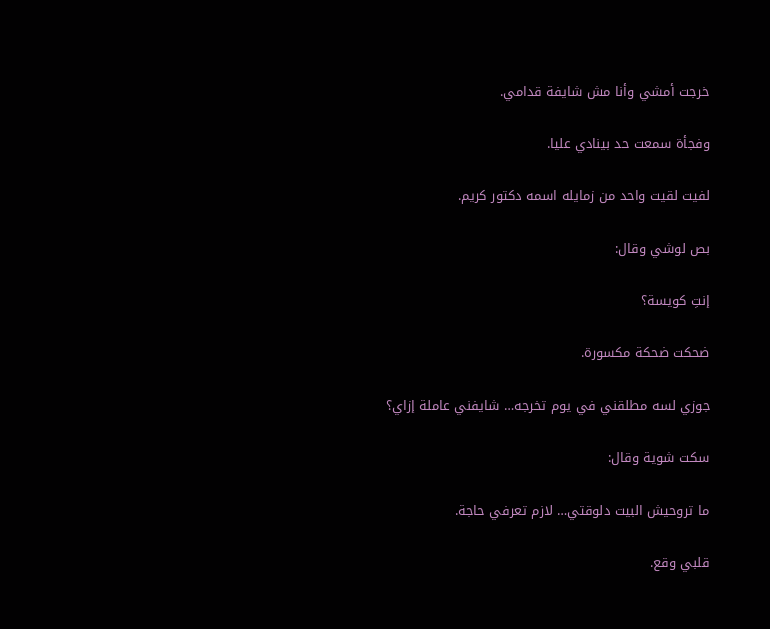خرجت أمشي وأنا مش شايفة قدامي.

وفجأة سمعت حد بينادي عليا.

لفيت لقيت واحد من زمايله اسمه دكتور كريم.

بص لوشي وقال:

إنتِ كويسة؟

ضحكت ضحكة مکسورة.

جوزي لسه مطلقني في يوم تخرجه… شايفني عاملة إزاي؟

سكت شوية وقال:

ما تروحيش البيت دلوقتي… لازم تعرفي حاجة.

قلبي وقع.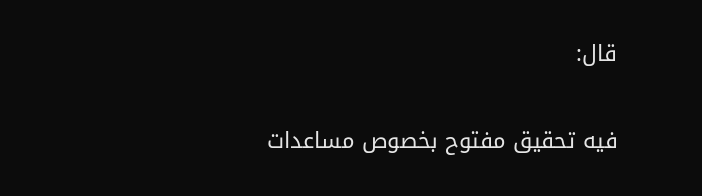قال:

فيه تحقيق مفتوح بخصوص مساعدات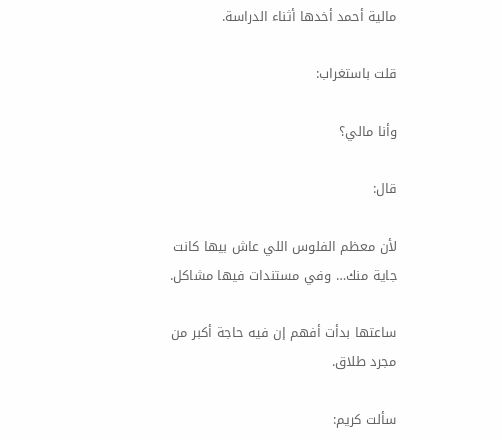مالية أحمد أخدها أثناء الدراسة.

قلت باستغراب:

وأنا مالي؟

قال:

لأن معظم الفلوس اللي عاش بيها كانت جاية منك… وفي مستندات فيها مشاكل.

ساعتها بدأت أفهم إن فيه حاجة أكبر من مجرد طلاق.

سألت كريم: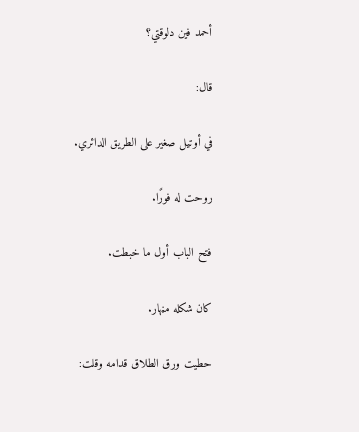أحمد فين دلوقتي؟

قال:

في أوتيل صغير على الطريق الدائري.

روحت له فورًا.

فتح الباب أول ما خبطت.

كان شكله مڼهار.

حطيت ورق الطلاق قدامه وقلت: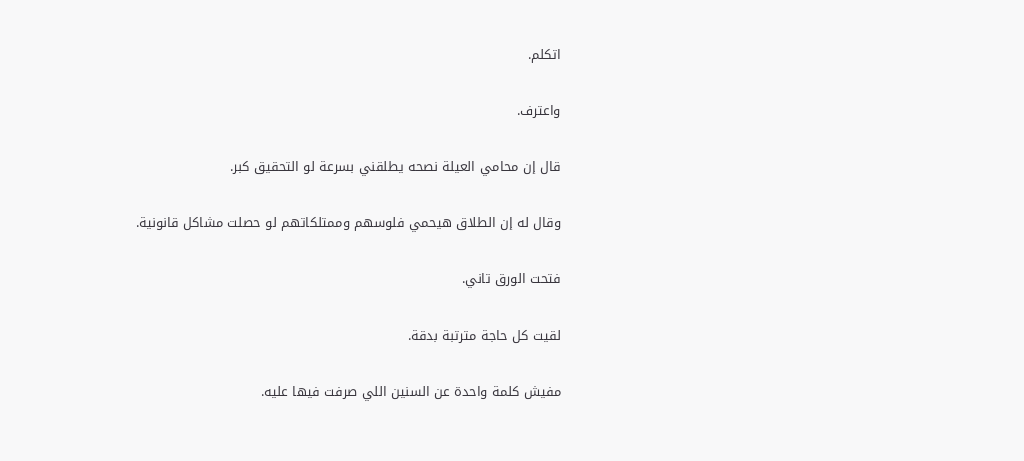اتكلم.

واعترف.

قال إن محامي العيلة نصحه يطلقني بسرعة لو التحقيق كبر.

وقال له إن الطلاق هيحمي فلوسهم وممتلكاتهم لو حصلت مشاكل قانونية.

فتحت الورق تاني.

لقيت كل حاجة مترتبة بدقة.

مفيش كلمة واحدة عن السنين اللي صرفت فيها عليه.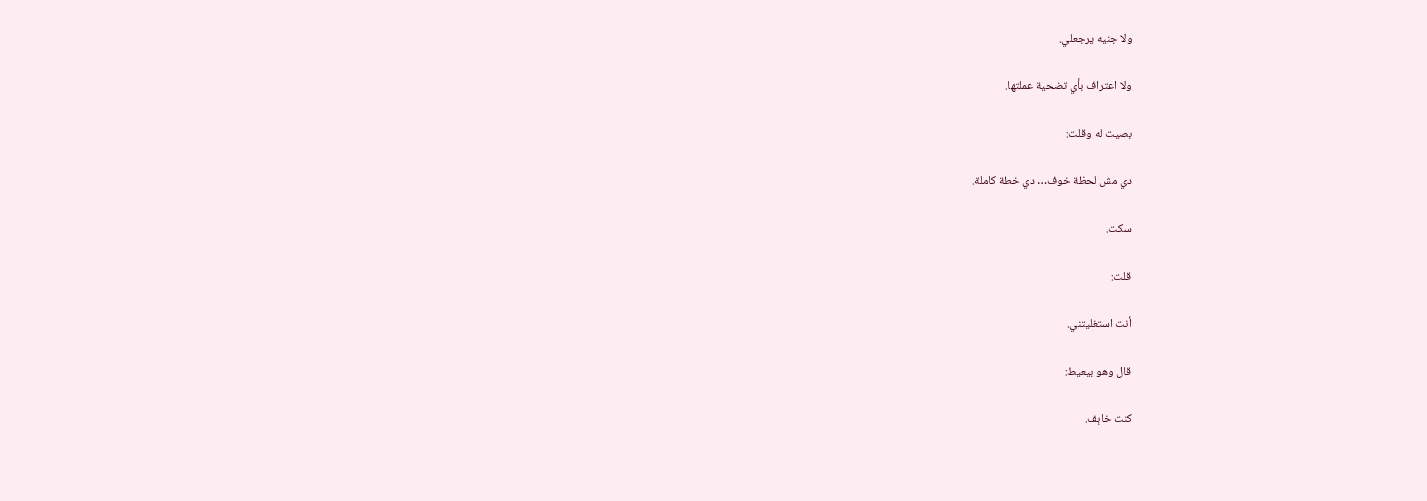ولا جنيه يرجعلي.

ولا اعتراف بأي تضحية عملتها.

بصيت له وقلت:

دي مش لحظة خوف… دي خطة كاملة.

سكت.

قلت:

أنت استغليتني.

قال وهو بيعيط:

كنت خاېف.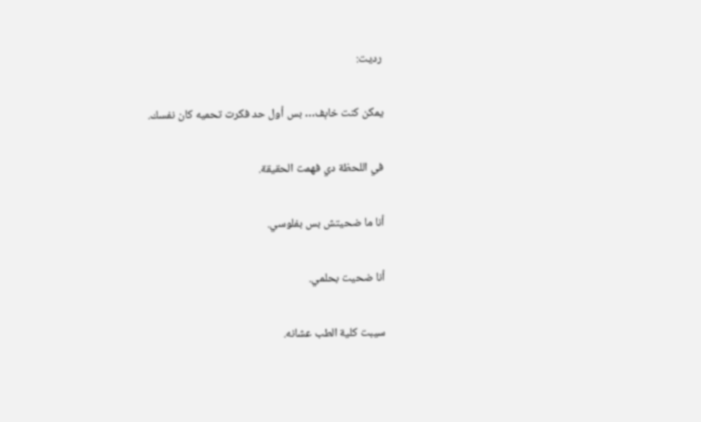رديت:

يمكن كنت خاېف… بس أول حد فكرت تحميه كان نفسك.

في اللحظة دي فهمت الحقيقة.

أنا ما ضحيتش بس بفلوسي.

أنا ضحيت بحلمي.

سيبت كلية الطب عشانه.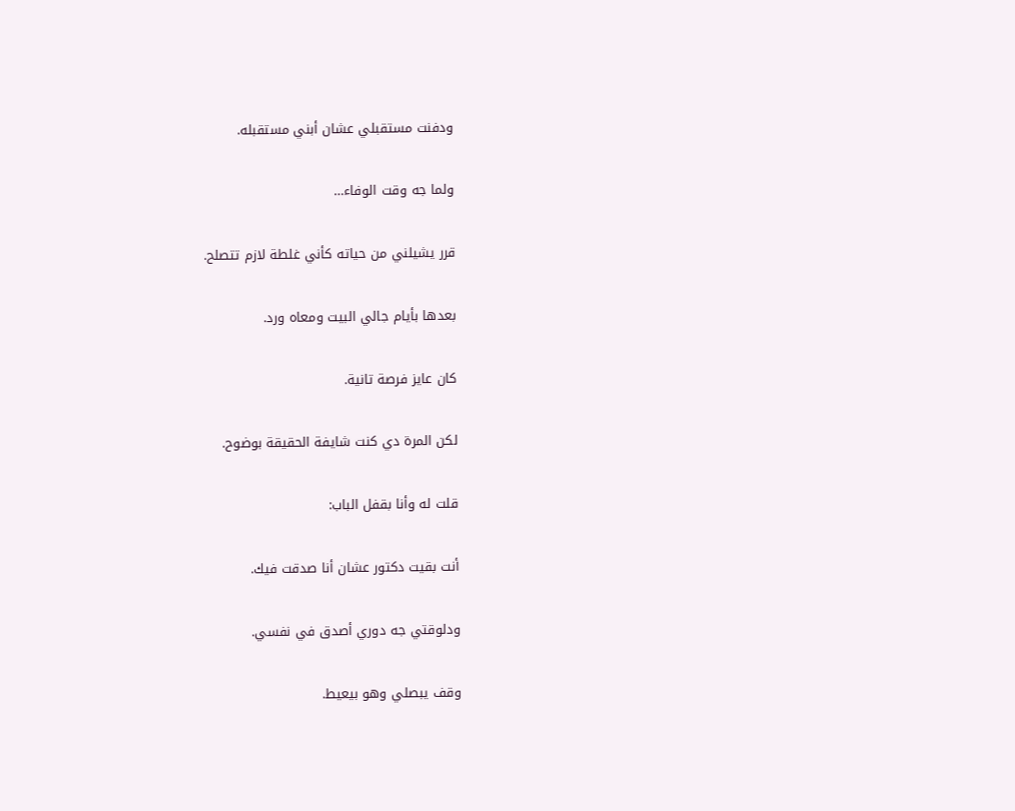ودفنت مستقبلي عشان أبني مستقبله.

ولما جه وقت الوفاء…

قرر يشيلني من حياته كأني غلطة لازم تتصلح.

بعدها بأيام جالي البيت ومعاه ورد.

كان عايز فرصة تانية.

لكن المرة دي كنت شايفة الحقيقة بوضوح.

قلت له وأنا بقفل الباب:

أنت بقيت دكتور عشان أنا صدقت فيك.

ودلوقتي جه دوري أصدق في نفسي.

وقف يبصلي وهو بيعيط.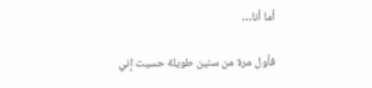أما أنا…

فأول مرة من سنين طويلة حسيت إني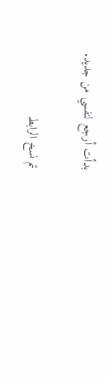بدأت أرجع لنفسي من جديد.

تم نسخ الرابط